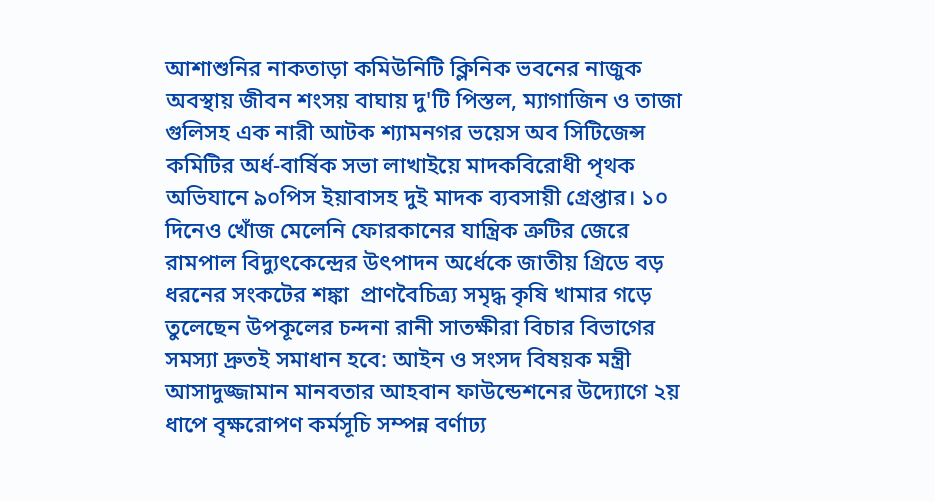আশাশুনির নাকতাড়া কমিউনিটি ক্লিনিক ভবনের নাজুক অবস্থায় জীবন শংসয় বাঘায় দু'টি পিস্তল, ম্যাগাজিন ও তাজা গুলিসহ এক নারী আটক শ্যামনগর ভয়েস অব সিটিজেন্স কমিটির অর্ধ-বার্ষিক সভা লাখাইয়ে মাদকবিরোধী পৃথক অভিযানে ৯০পিস ইয়াবাসহ দুই মাদক ব্যবসায়ী গ্রেপ্তার। ১০ দিনেও খোঁজ মেলেনি ফোরকানের যান্ত্রিক ত্রুটির জেরে রামপাল বিদ্যুৎকেন্দ্রের উৎপাদন অর্ধেকে জাতীয় গ্রিডে বড় ধরনের সংকটের শঙ্কা  প্রাণবৈচিত্র্য সমৃদ্ধ কৃষি খামার গড়ে তুলেছেন উপকূলের চন্দনা রানী সাতক্ষীরা বিচার বিভাগের সমস্যা দ্রুতই সমাধান হবে: আইন ও সংসদ বিষয়ক মন্ত্রী আসাদুজ্জামান মানবতার আহবান ফাউন্ডেশনের উদ্যোগে ২য় ধাপে বৃক্ষরোপণ কর্মসূচি সম্পন্ন বর্ণাঢ্য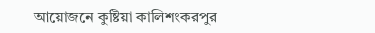আয়োজনে কুষ্টিয়া কালিশংকরপুর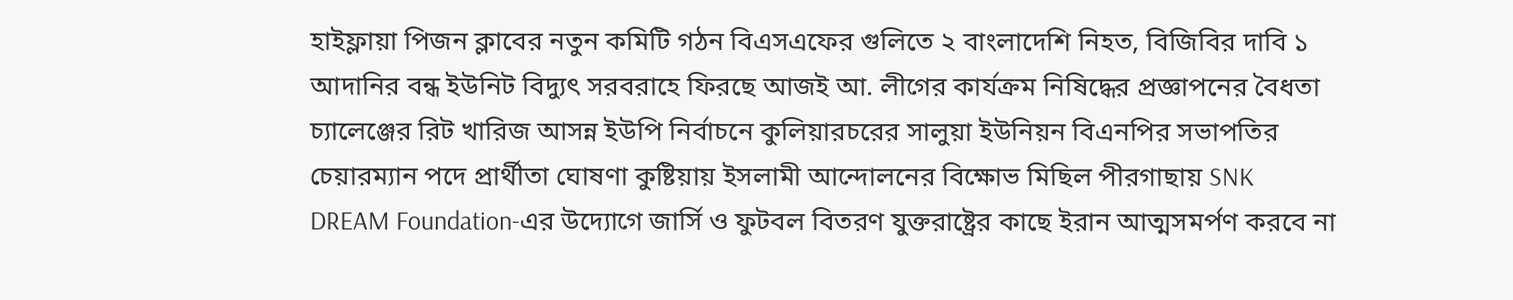হাইফ্লায়া পিজন ক্লাবের নতুন কমিটি গঠন বিএসএফের গুলিতে ২ বাংলাদেশি নিহত, বিজিবির দাবি ১ আদানির বন্ধ ইউনিট বিদ্যুৎ সরবরাহে ফিরছে আজই আ. লীগের কার্যক্রম নিষিদ্ধের প্রজ্ঞাপনের বৈধতা চ্যালেঞ্জের রিট খারিজ আসন্ন ইউপি নির্বাচনে কুলিয়ারচরের সালুয়া ইউনিয়ন বিএনপির সভাপতির চেয়ারম্যান পদে প্রার্থীতা ঘোষণা কুষ্টিয়ায় ইসলামী আন্দোলনের বিক্ষোভ মিছিল পীরগাছায় SNK DREAM Foundation-এর উদ্যোগে জার্সি ও ফুটবল বিতরণ যুক্তরাষ্ট্রের কাছে ইরান আত্মসমর্পণ করবে না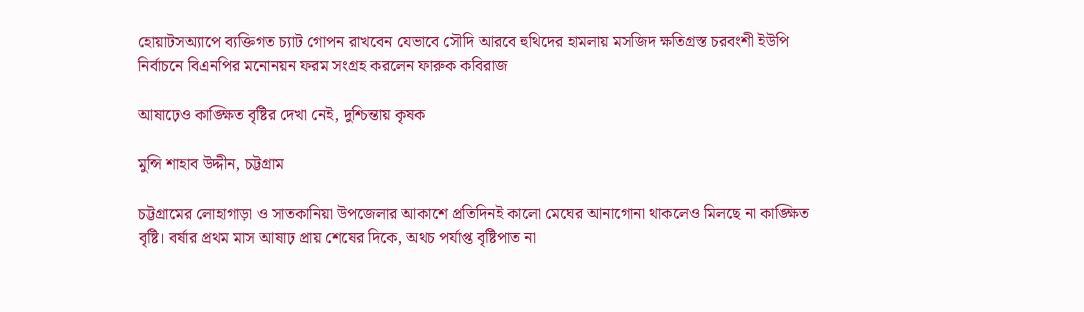হোয়াটসঅ্যাপে ব্যক্তিগত চ্যাট গোপন রাখবেন যেভাবে সৌদি আরবে হুথিদের হামলায় মসজিদ ক্ষতিগ্রস্ত চরবংশী ইউপি নির্বাচনে বিএনপির মনোনয়ন ফরম সংগ্রহ করলেন ফারুক কবিরাজ

আষাঢ়েও কাঙ্ক্ষিত বৃষ্টির দেখা নেই, দুশ্চিন্তায় কৃষক

মুন্সি শাহাব উদ্দীন, চট্টগ্রাম

চট্টগ্রামের লোহাগাড়া ও সাতকানিয়া উপজেলার আকাশে প্রতিদিনই কালো মেঘের আনাগোনা থাকলেও মিলছে না কাঙ্ক্ষিত বৃষ্টি। বর্ষার প্রথম মাস আষাঢ় প্রায় শেষের দিকে, অথচ পর্যাপ্ত বৃষ্টিপাত না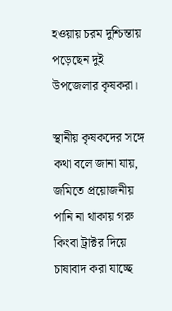হওয়ায় চরম দুশ্চিন্তায় পড়েছেন দুই উপজেলার কৃষকরা।

স্থানীয় কৃষকদের সঙ্গে কথা বলে জানা যায়, জমিতে প্রয়োজনীয় পানি না থাকায় গরু কিংবা ট্রাক্টর দিয়ে চাষাবাদ করা যাচ্ছে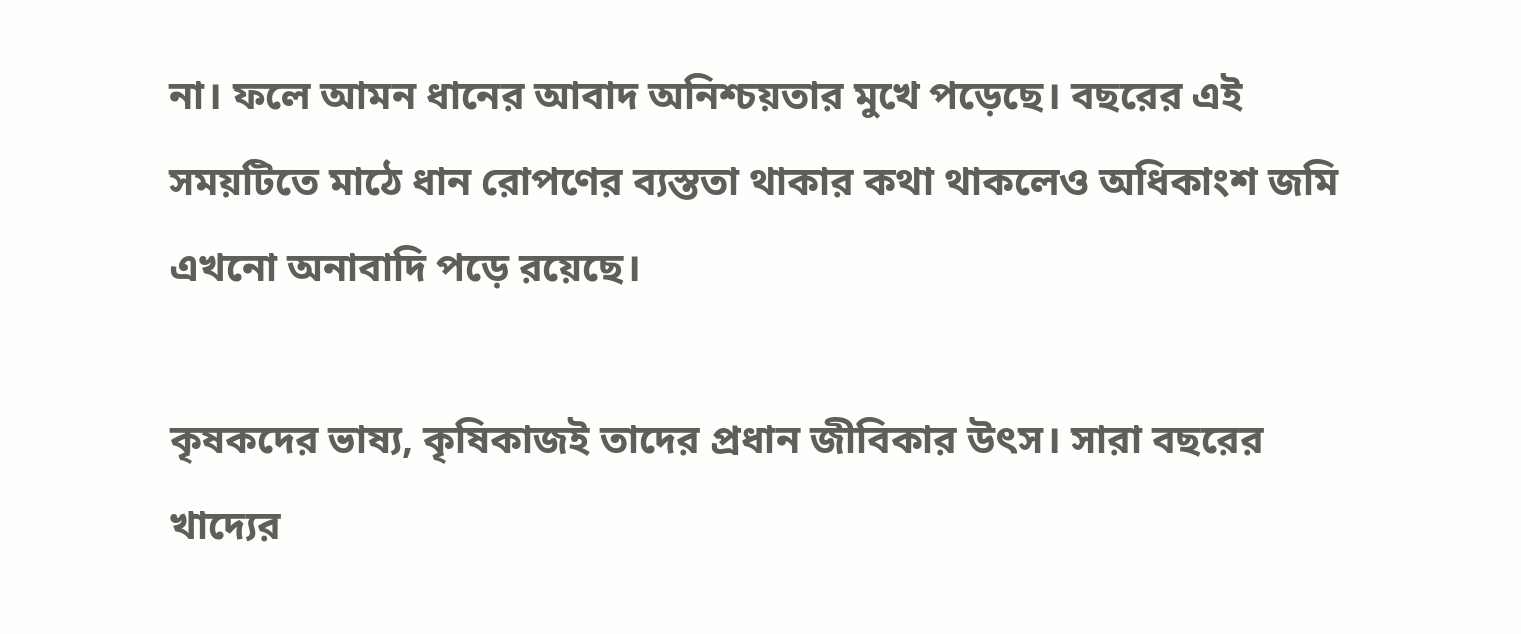না। ফলে আমন ধানের আবাদ অনিশ্চয়তার মুখে পড়েছে। বছরের এই সময়টিতে মাঠে ধান রোপণের ব্যস্ততা থাকার কথা থাকলেও অধিকাংশ জমি এখনো অনাবাদি পড়ে রয়েছে।

কৃষকদের ভাষ্য, কৃষিকাজই তাদের প্রধান জীবিকার উৎস। সারা বছরের খাদ্যের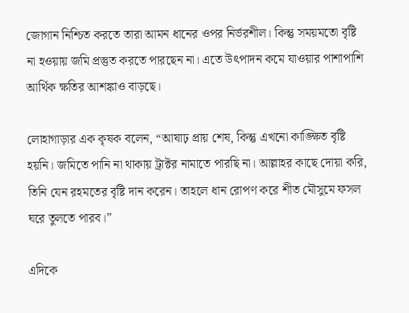জোগান নিশ্চিত করতে তারা আমন ধানের ওপর নির্ভরশীল। কিন্তু সময়মতো বৃষ্টি না হওয়ায় জমি প্রস্তুত করতে পারছেন না। এতে উৎপাদন কমে যাওয়ার পাশাপাশি আর্থিক ক্ষতির আশঙ্কাও বাড়ছে।

লোহাগাড়ার এক কৃষক বলেন, “আষাঢ় প্রায় শেষ, কিন্তু এখনো কাঙ্ক্ষিত বৃষ্টি হয়নি। জমিতে পানি না থাকায় ট্রাক্টর নামাতে পারছি না। আল্লাহর কাছে দোয়া করি, তিনি যেন রহমতের বৃষ্টি দান করেন। তাহলে ধান রোপণ করে শীত মৌসুমে ফসল ঘরে তুলতে পারব।”

এদিকে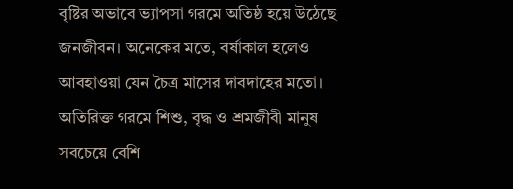বৃষ্টির অভাবে ভ্যাপসা গরমে অতিষ্ঠ হয়ে উঠেছে জনজীবন। অনেকের মতে, বর্ষাকাল হলেও আবহাওয়া যেন চৈত্র মাসের দাবদাহের মতো। অতিরিক্ত গরমে শিশু, বৃদ্ধ ও শ্রমজীবী মানুষ সবচেয়ে বেশি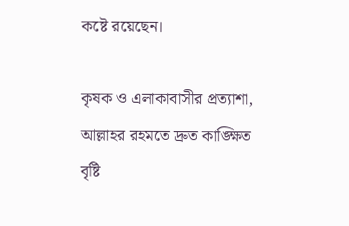কষ্টে রয়েছেন।

কৃষক ও এলাকাবাসীর প্রত্যাশা, আল্লাহর রহমতে দ্রুত কাঙ্ক্ষিত বৃষ্টি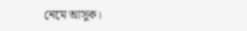নেমে আসুক।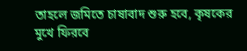তাহলে জমিতে চাষাবাদ শুরু হবে, কৃষকের মুখে ফিরবে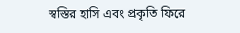স্বস্তির হাসি এবং প্রকৃতি ফিরে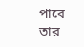পাবে তার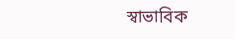স্বাভাবিক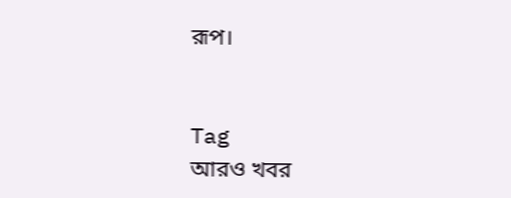রূপ।


Tag
আরও খবর